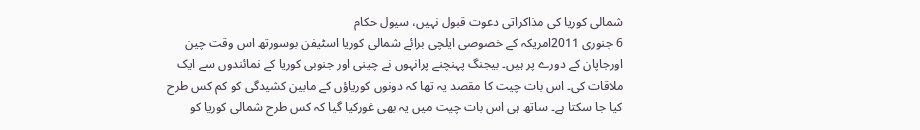شمالی کوریا کی مذاکراتی دعوت قبول نہیں، سیول حکام
6 جنوری 2011امریکہ کے خصوصی ایلچی برائے شمالی کوریا اسٹیفن بوسورتھ اس وقت چین اورجاپان کے دورے پر ہیں۔ بیجنگ پہنچنے پرانہوں نے چینی اور جنوبی کوریا کے نمائندوں سے ایک ملاقات کی۔ اس بات چیت کا مقصد یہ تھا کہ دونوں کوریاؤں کے مابین کشیدگی کو کم کس طرح کیا جا سکتا ہے۔ ساتھ ہی اس بات چیت میں یہ بھی غورکیا گیا کہ کس طرح شمالی کوریا کو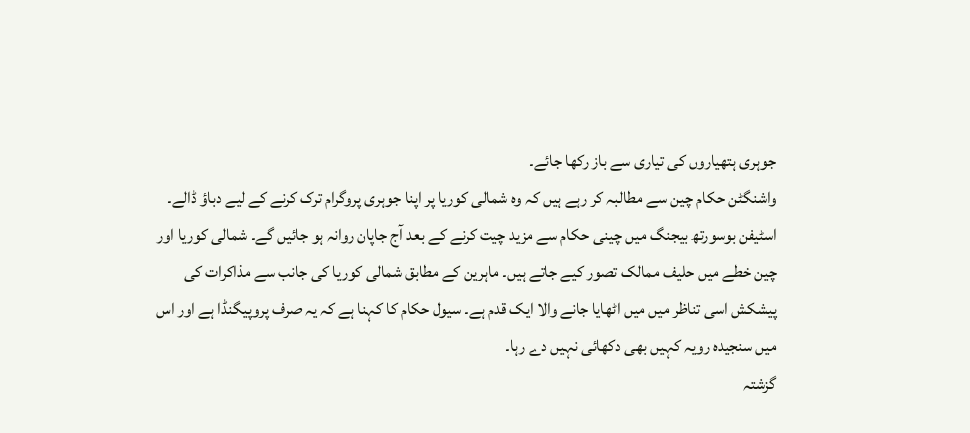جوہری ہتھیاروں کی تیاری سے باز رکھا جائے۔
واشنگٹن حکام چین سے مطالبہ کر رہے ہیں کہ وہ شمالی کوریا پر اپنا جوہری پروگرام ترک کرنے کے لیے دباؤ ڈالے۔ اسٹیفن بوسورتھ بیجنگ میں چینی حکام سے مزید چیت کرنے کے بعد آج جاپان روانہ ہو جائیں گے۔ شمالی کوریا اور چین خطے میں حلیف ممالک تصور کیے جاتے ہیں۔ ماہرین کے مطابق شمالی کوریا کی جانب سے مذاکرات کی پیشکش اسی تناظر میں میں اٹھایا جانے والا ایک قدم ہے۔ سیول حکام کا کہنا ہے کہ یہ صرف پروپیگنڈا ہے اور اس میں سنجیدہ رویہ کہیں بھی دکھائی نہیں دے رہا۔
گزشتہ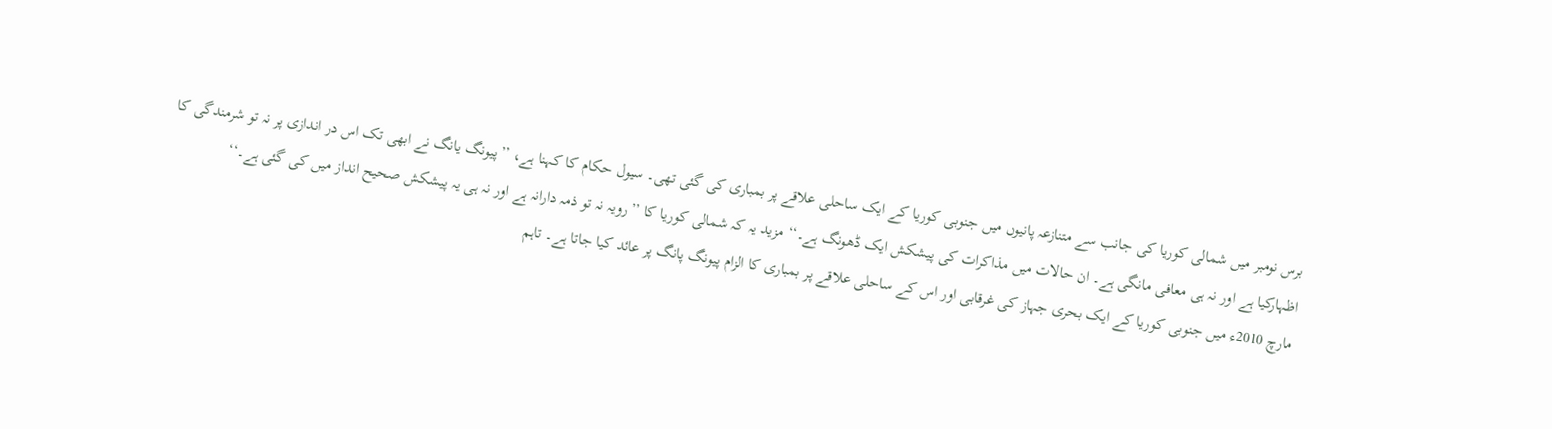برس نومبر میں شمالی کوریا کی جانب سے متنازعہ پانیوں میں جنوبی کوریا کے ایک ساحلی علاقے پر بمباری کی گئی تھی۔ سیول حکام کا کہنا ہے، ’’پیونگ یانگ نے ابھی تک اس در اندازی پر نہ تو شرمندگی کا اظہارکیا ہے اور نہ ہی معافی مانگی ہے۔ ان حالات میں مذاکرات کی پیشکش ایک ڈھونگ ہے۔‘‘ مزید یہ کہ شمالی کوریا کا ’’رویہ نہ تو ذمہ دارانہ ہے اور نہ ہی یہ پیشکش صحیح انداز میں کی گئی ہے۔‘‘
مارچ 2010ء میں جنوبی کوریا کے ایک بحری جہاز کی غرقابی اور اس کے ساحلی علاقے پر بمباری کا الزام پیونگ پانگ پر عائد کیا جاتا ہے۔ تاہم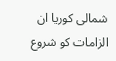شمالی کوریا ان الزامات کو شروع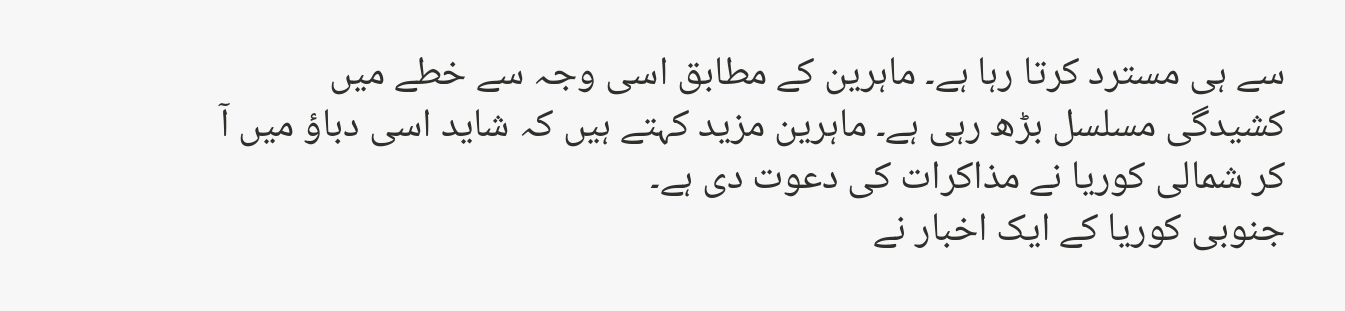سے ہی مسترد کرتا رہا ہے۔ ماہرین کے مطابق اسی وجہ سے خطے میں کشیدگی مسلسل بڑھ رہی ہے۔ ماہرین مزید کہتے ہیں کہ شاید اسی دباؤ میں آ کر شمالی کوریا نے مذاکرات کی دعوت دی ہے۔
جنوبی کوریا کے ایک اخبار نے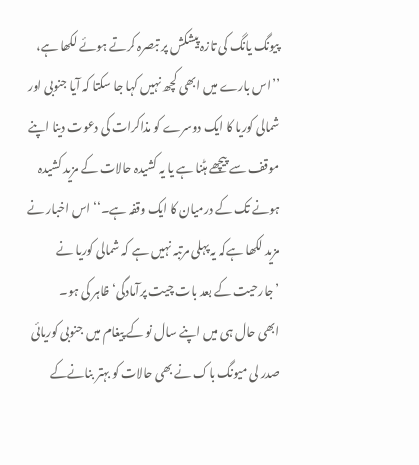پیونگ یانگ کی تازہ پیشکش پر تبصرہ کرتے ہوئے لکھا ہے، ’’اس بارے میں ابھی کچھ نہیں کہا جا سکتا کہ آیا جنوبی اور شمالی کوریا کا ایک دوسرے کو مذاکرات کی دعوت دینا اپنے موقف سے پیچھے ہٹنا ہے یا یہ کشیدہ حالات کے مزید کشیدہ ہونے تک کے درمیان کا ایک وقفہ ہے۔‘‘ اس اخبار نے مزید لکھا ہےکہ یہ پہلی مرتبہ نہیں ہے کہ شمالی کوریا نے ’جارحیت کے بعد بات چیت پرآمادگی‘ ظاہر کی ہو۔
ابھی حال ہی میں اپنے سال نو کے پیغام میں جنوبی کوریائی صدر لی میونگ باک نے بھی حالات کو بہتر بنانےکے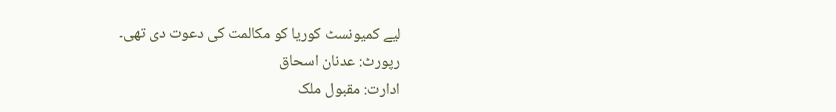لیے کمیونسٹ کوریا کو مکالمت کی دعوت دی تھی۔
رپورٹ: عدنان اسحاق
ادارت: مقبول ملک